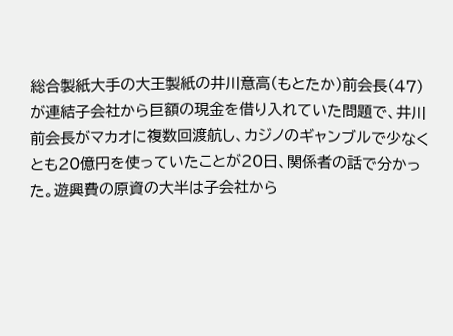総合製紙大手の大王製紙の井川意高(もとたか)前会長(47)が連結子会社から巨額の現金を借り入れていた問題で、井川前会長がマカオに複数回渡航し、カジノのギャンブルで少なくとも20億円を使っていたことが20日、関係者の話で分かった。遊興費の原資の大半は子会社から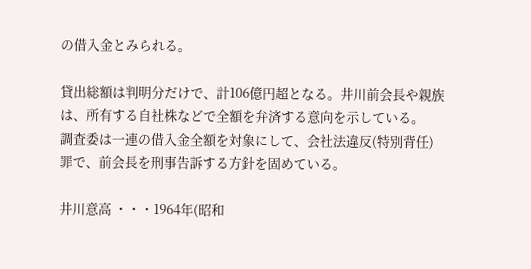の借入金とみられる。

貸出総額は判明分だけで、計106億円超となる。井川前会長や親族は、所有する自社株などで全額を弁済する意向を示している。
調査委は一連の借入金全額を対象にして、会社法違反(特別背任)罪で、前会長を刑事告訴する方針を固めている。

井川意高 ・・・1964年(昭和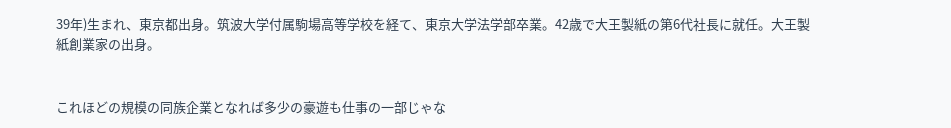39年)生まれ、東京都出身。筑波大学付属駒場高等学校を経て、東京大学法学部卒業。42歳で大王製紙の第6代社長に就任。大王製紙創業家の出身。


これほどの規模の同族企業となれば多少の豪遊も仕事の一部じゃな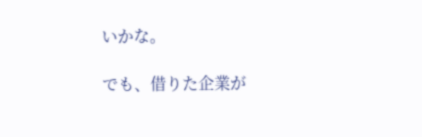いかな。

でも、借りた企業が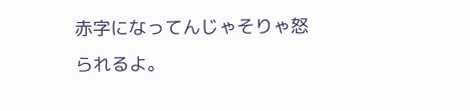赤字になってんじゃそりゃ怒られるよ。